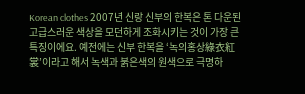Korean clothes 2007년 신랑 신부의 한복은 톤 다운된 고급스러운 색상을 모던하게 조화시키는 것이 가장 큰 특징이에요. 예전에는 신부 한복을 ‘녹의홍상綠衣紅裳’이라고 해서 녹색과 붉은색의 원색으로 극명하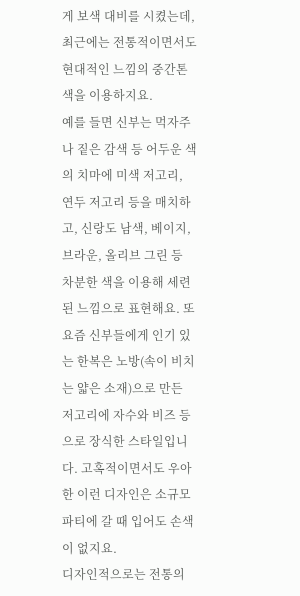게 보색 대비를 시켰는데, 최근에는 전통적이면서도 현대적인 느낌의 중간톤 색을 이용하지요.
예를 들면 신부는 먹자주나 짙은 감색 등 어두운 색의 치마에 미색 저고리, 연두 저고리 등을 매치하고, 신랑도 남색, 베이지, 브라운, 올리브 그린 등 차분한 색을 이용해 세련된 느낌으로 표현해요. 또 요즘 신부들에게 인기 있는 한복은 노방(속이 비치는 얇은 소재)으로 만든 저고리에 자수와 비즈 등으로 장식한 스타일입니다. 고혹적이면서도 우아한 이런 디자인은 소규모 파티에 갈 때 입어도 손색이 없지요.
디자인적으로는 전통의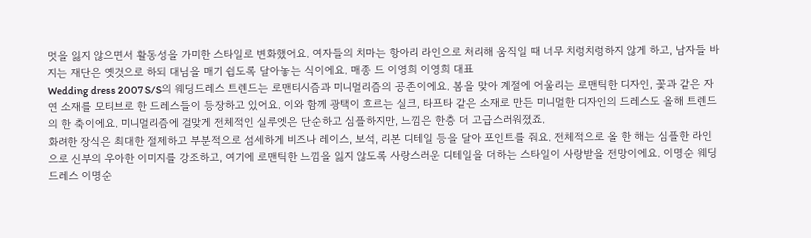멋을 잃지 않으면서 활동성을 가미한 스타일로 변화했어요. 여자들의 치마는 항아리 라인으로 처리해 움직일 때 너무 치렁치렁하지 않게 하고, 남자들 바지는 재단은 옛것으로 하되 대님을 매기 쉽도록 달아놓는 식이에요. 매종 드 이영희 이영희 대표
Wedding dress 2007 S/S의 웨딩드레스 트렌드는 로맨티시즘과 미니멀리즘의 공존이에요. 봄을 맞아 계절에 어울리는 로맨틱한 디자인, 꽃과 같은 자연 소재를 모티브로 한 드레스들이 등장하고 있어요. 이와 함께 광택이 흐르는 실크, 타프타 같은 소재로 만든 미니멀한 디자인의 드레스도 올해 트렌드의 한 축이에요. 미니멀리즘에 걸맞게 전체적인 실루엣은 단순하고 심플하지만, 느낌은 한층 더 고급스러워졌죠.
화려한 장식은 최대한 절제하고 부분적으로 섬세하게 비즈나 레이스, 보석, 리본 디테일 등을 달아 포인트를 줘요. 전체적으로 올 한 해는 심플한 라인으로 신부의 우아한 이미지를 강조하고, 여기에 로맨틱한 느낌을 잃지 않도록 사랑스러운 디테일을 더하는 스타일이 사랑받을 전망이에요. 이명순 웨딩드레스 이명순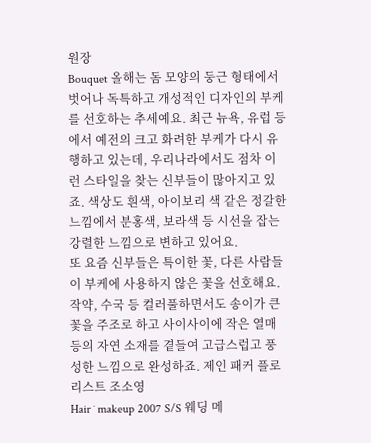원장
Bouquet 올해는 돔 모양의 둥근 형태에서 벗어나 독특하고 개성적인 디자인의 부케를 선호하는 추세예요. 최근 뉴욕, 유럽 등에서 예전의 크고 화려한 부케가 다시 유행하고 있는데, 우리나라에서도 점차 이런 스타일을 찾는 신부들이 많아지고 있죠. 색상도 흰색, 아이보리 색 같은 정갈한 느낌에서 분홍색, 보라색 등 시선을 잡는 강렬한 느낌으로 변하고 있어요.
또 요즘 신부들은 특이한 꽃, 다른 사람들이 부케에 사용하지 않은 꽃을 선호해요. 작약, 수국 등 컬러풀하면서도 송이가 큰 꽃을 주조로 하고 사이사이에 작은 열매 등의 자연 소재를 곁들여 고급스럽고 풍성한 느낌으로 완성하죠. 제인 패커 플로리스트 조소영
Hair ˙ makeup 2007 S/S 웨딩 메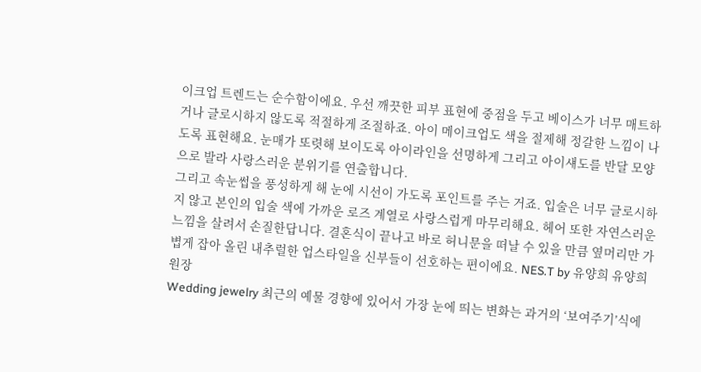이크업 트렌드는 순수함이에요. 우선 깨끗한 피부 표현에 중점을 두고 베이스가 너무 매트하거나 글로시하지 않도록 적절하게 조절하죠. 아이 메이크업도 색을 절제해 정갈한 느낌이 나도록 표현해요. 눈매가 또렷해 보이도록 아이라인을 선명하게 그리고 아이섀도를 반달 모양으로 발라 사랑스러운 분위기를 연출합니다.
그리고 속눈썹을 풍성하게 해 눈에 시선이 가도록 포인트를 주는 거죠. 입술은 너무 글로시하지 않고 본인의 입술 색에 가까운 로즈 계열로 사랑스럽게 마무리해요. 헤어 또한 자연스러운 느낌을 살려서 손질한답니다. 결혼식이 끝나고 바로 허니문을 떠날 수 있을 만큼 옆머리만 가볍게 잡아 올린 내추럴한 업스타일을 신부들이 선호하는 편이에요. NES.T by 유양희 유양희 원장
Wedding jewelry 최근의 예물 경향에 있어서 가장 눈에 띄는 변화는 과거의 ‘보여주기’식에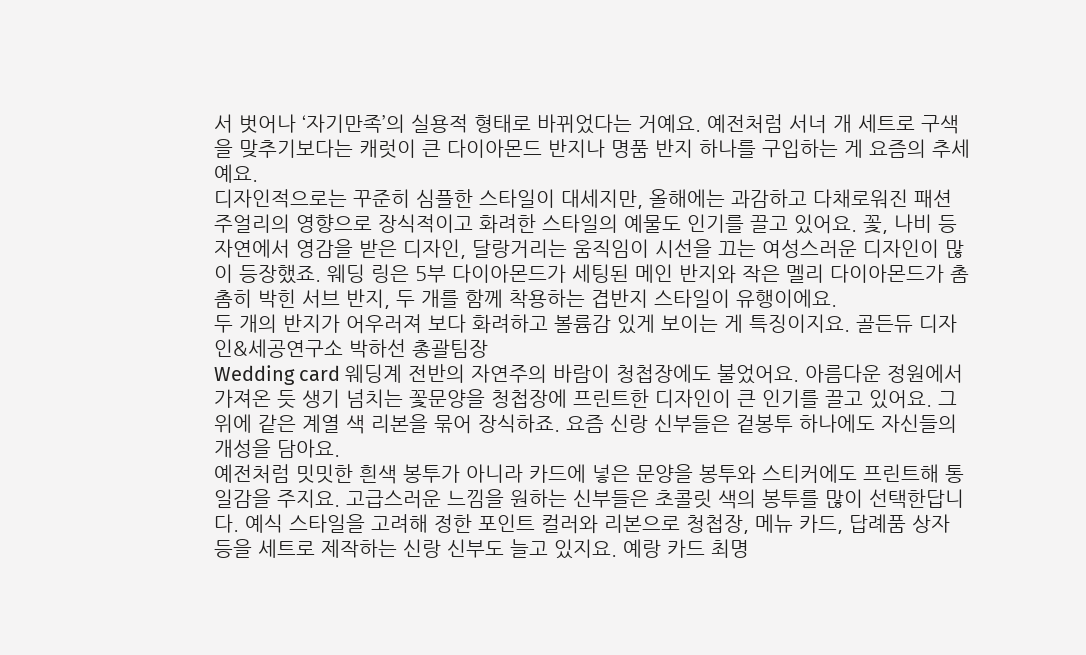서 벗어나 ‘자기만족’의 실용적 형태로 바뀌었다는 거예요. 예전처럼 서너 개 세트로 구색을 맞추기보다는 캐럿이 큰 다이아몬드 반지나 명품 반지 하나를 구입하는 게 요즘의 추세예요.
디자인적으로는 꾸준히 심플한 스타일이 대세지만, 올해에는 과감하고 다채로워진 패션 주얼리의 영향으로 장식적이고 화려한 스타일의 예물도 인기를 끌고 있어요. 꽃, 나비 등 자연에서 영감을 받은 디자인, 달랑거리는 움직임이 시선을 끄는 여성스러운 디자인이 많이 등장했죠. 웨딩 링은 5부 다이아몬드가 세팅된 메인 반지와 작은 멜리 다이아몬드가 촘촘히 박힌 서브 반지, 두 개를 함께 착용하는 겹반지 스타일이 유행이에요.
두 개의 반지가 어우러져 보다 화려하고 볼륨감 있게 보이는 게 특징이지요. 골든듀 디자인&세공연구소 박하선 총괄팀장
Wedding card 웨딩계 전반의 자연주의 바람이 청첩장에도 불었어요. 아름다운 정원에서 가져온 듯 생기 넘치는 꽃문양을 청첩장에 프린트한 디자인이 큰 인기를 끌고 있어요. 그 위에 같은 계열 색 리본을 묶어 장식하죠. 요즘 신랑 신부들은 겉봉투 하나에도 자신들의 개성을 담아요.
예전처럼 밋밋한 흰색 봉투가 아니라 카드에 넣은 문양을 봉투와 스티커에도 프린트해 통일감을 주지요. 고급스러운 느낌을 원하는 신부들은 초콜릿 색의 봉투를 많이 선택한답니다. 예식 스타일을 고려해 정한 포인트 컬러와 리본으로 청첩장, 메뉴 카드, 답례품 상자 등을 세트로 제작하는 신랑 신부도 늘고 있지요. 예랑 카드 최명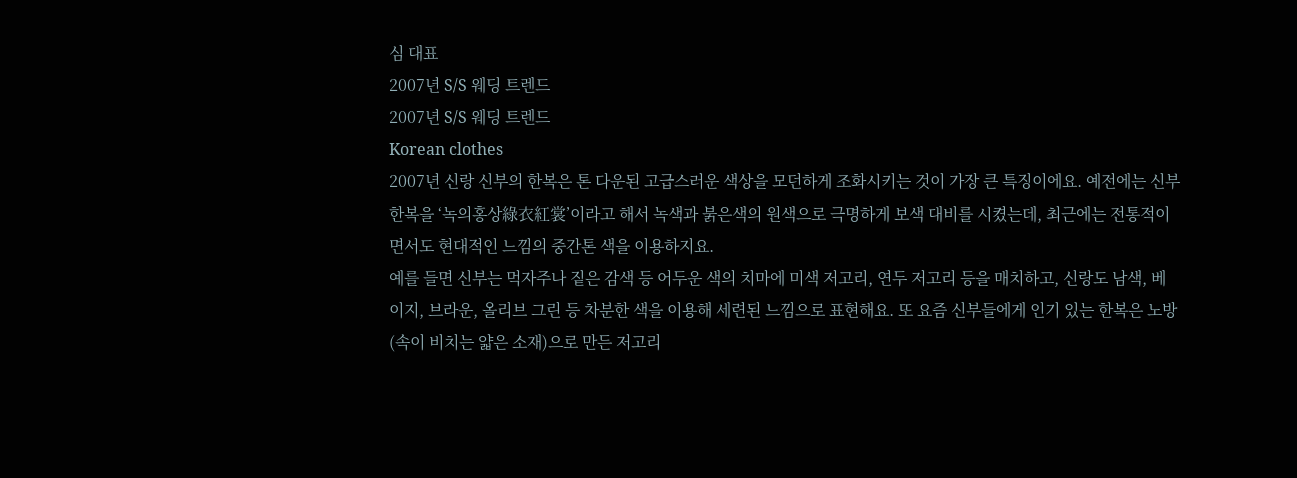심 대표
2007년 S/S 웨딩 트렌드
2007년 S/S 웨딩 트렌드
Korean clothes
2007년 신랑 신부의 한복은 톤 다운된 고급스러운 색상을 모던하게 조화시키는 것이 가장 큰 특징이에요. 예전에는 신부 한복을 ‘녹의홍상綠衣紅裳’이라고 해서 녹색과 붉은색의 원색으로 극명하게 보색 대비를 시켰는데, 최근에는 전통적이면서도 현대적인 느낌의 중간톤 색을 이용하지요.
예를 들면 신부는 먹자주나 짙은 감색 등 어두운 색의 치마에 미색 저고리, 연두 저고리 등을 매치하고, 신랑도 남색, 베이지, 브라운, 올리브 그린 등 차분한 색을 이용해 세련된 느낌으로 표현해요. 또 요즘 신부들에게 인기 있는 한복은 노방(속이 비치는 얇은 소재)으로 만든 저고리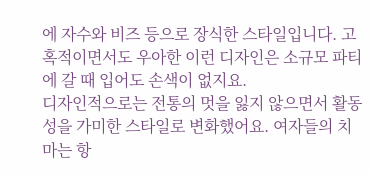에 자수와 비즈 등으로 장식한 스타일입니다. 고혹적이면서도 우아한 이런 디자인은 소규모 파티에 갈 때 입어도 손색이 없지요.
디자인적으로는 전통의 멋을 잃지 않으면서 활동성을 가미한 스타일로 변화했어요. 여자들의 치마는 항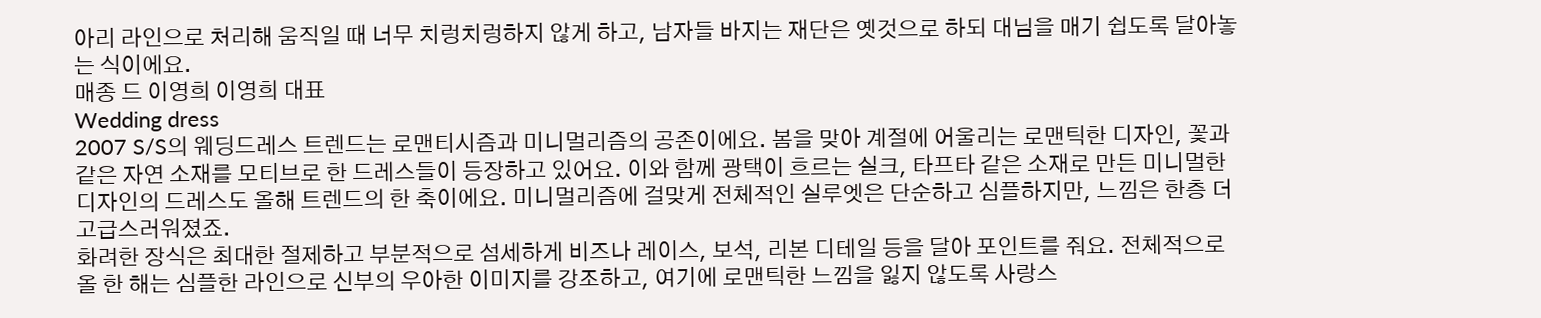아리 라인으로 처리해 움직일 때 너무 치렁치렁하지 않게 하고, 남자들 바지는 재단은 옛것으로 하되 대님을 매기 쉽도록 달아놓는 식이에요.
매종 드 이영희 이영희 대표
Wedding dress
2007 S/S의 웨딩드레스 트렌드는 로맨티시즘과 미니멀리즘의 공존이에요. 봄을 맞아 계절에 어울리는 로맨틱한 디자인, 꽃과 같은 자연 소재를 모티브로 한 드레스들이 등장하고 있어요. 이와 함께 광택이 흐르는 실크, 타프타 같은 소재로 만든 미니멀한 디자인의 드레스도 올해 트렌드의 한 축이에요. 미니멀리즘에 걸맞게 전체적인 실루엣은 단순하고 심플하지만, 느낌은 한층 더 고급스러워졌죠.
화려한 장식은 최대한 절제하고 부분적으로 섬세하게 비즈나 레이스, 보석, 리본 디테일 등을 달아 포인트를 줘요. 전체적으로 올 한 해는 심플한 라인으로 신부의 우아한 이미지를 강조하고, 여기에 로맨틱한 느낌을 잃지 않도록 사랑스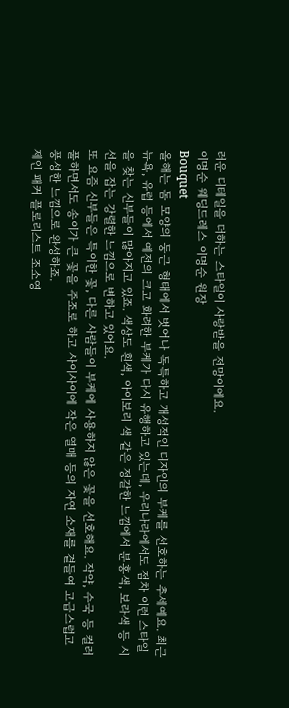러운 디테일을 더하는 스타일이 사랑받을 전망이에요.
이명순 웨딩드레스 이명순 원장
Bouquet
올해는 돔 모양의 둥근 형태에서 벗어나 독특하고 개성적인 디자인의 부케를 선호하는 추세예요. 최근 뉴욕, 유럽 등에서 예전의 크고 화려한 부케가 다시 유행하고 있는데, 우리나라에서도 점차 이런 스타일을 찾는 신부들이 많아지고 있죠. 색상도 흰색, 아이보리 색 같은 정갈한 느낌에서 분홍색, 보라색 등 시선을 잡는 강렬한 느낌으로 변하고 있어요.
또 요즘 신부들은 특이한 꽃, 다른 사람들이 부케에 사용하지 않은 꽃을 선호해요. 작약, 수국 등 컬러풀하면서도 송이가 큰 꽃을 주조로 하고 사이사이에 작은 열매 등의 자연 소재를 곁들여 고급스럽고 풍성한 느낌으로 완성하죠.
제인 패커 플로리스트 조소영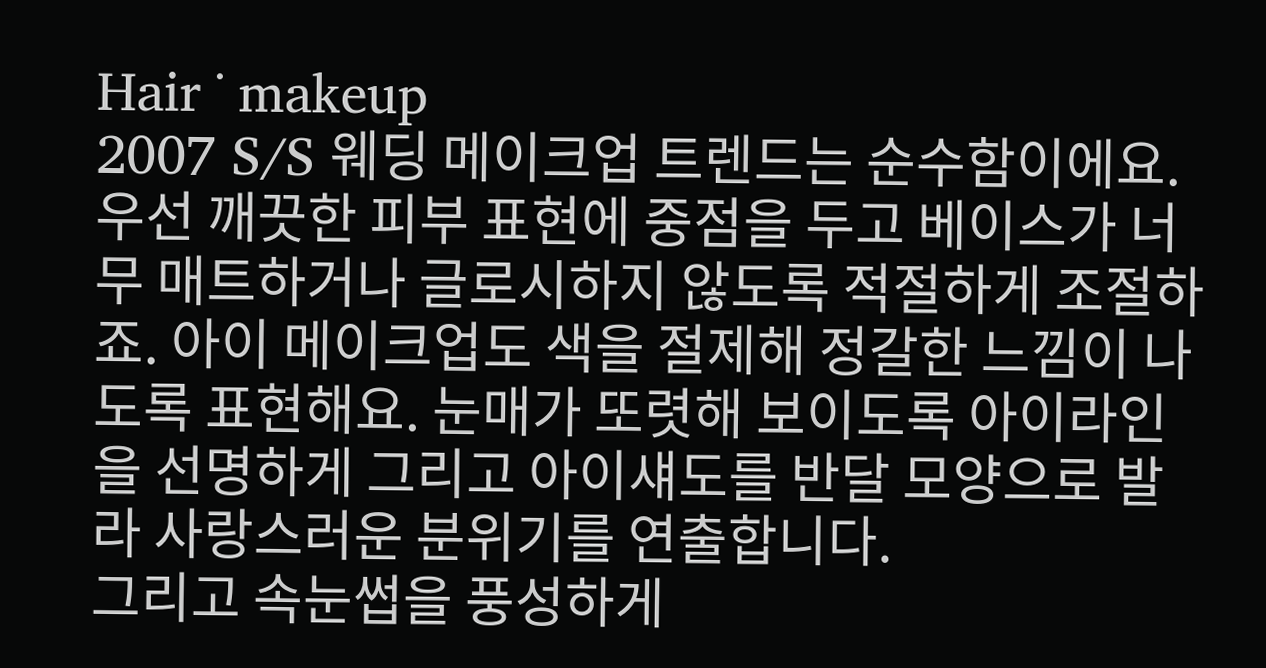Hair ˙ makeup
2007 S/S 웨딩 메이크업 트렌드는 순수함이에요. 우선 깨끗한 피부 표현에 중점을 두고 베이스가 너무 매트하거나 글로시하지 않도록 적절하게 조절하죠. 아이 메이크업도 색을 절제해 정갈한 느낌이 나도록 표현해요. 눈매가 또렷해 보이도록 아이라인을 선명하게 그리고 아이섀도를 반달 모양으로 발라 사랑스러운 분위기를 연출합니다.
그리고 속눈썹을 풍성하게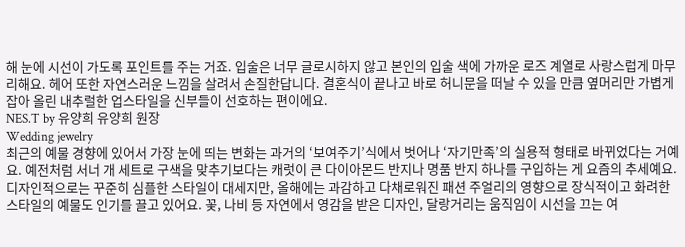해 눈에 시선이 가도록 포인트를 주는 거죠. 입술은 너무 글로시하지 않고 본인의 입술 색에 가까운 로즈 계열로 사랑스럽게 마무리해요. 헤어 또한 자연스러운 느낌을 살려서 손질한답니다. 결혼식이 끝나고 바로 허니문을 떠날 수 있을 만큼 옆머리만 가볍게 잡아 올린 내추럴한 업스타일을 신부들이 선호하는 편이에요.
NES.T by 유양희 유양희 원장
Wedding jewelry
최근의 예물 경향에 있어서 가장 눈에 띄는 변화는 과거의 ‘보여주기’식에서 벗어나 ‘자기만족’의 실용적 형태로 바뀌었다는 거예요. 예전처럼 서너 개 세트로 구색을 맞추기보다는 캐럿이 큰 다이아몬드 반지나 명품 반지 하나를 구입하는 게 요즘의 추세예요.
디자인적으로는 꾸준히 심플한 스타일이 대세지만, 올해에는 과감하고 다채로워진 패션 주얼리의 영향으로 장식적이고 화려한 스타일의 예물도 인기를 끌고 있어요. 꽃, 나비 등 자연에서 영감을 받은 디자인, 달랑거리는 움직임이 시선을 끄는 여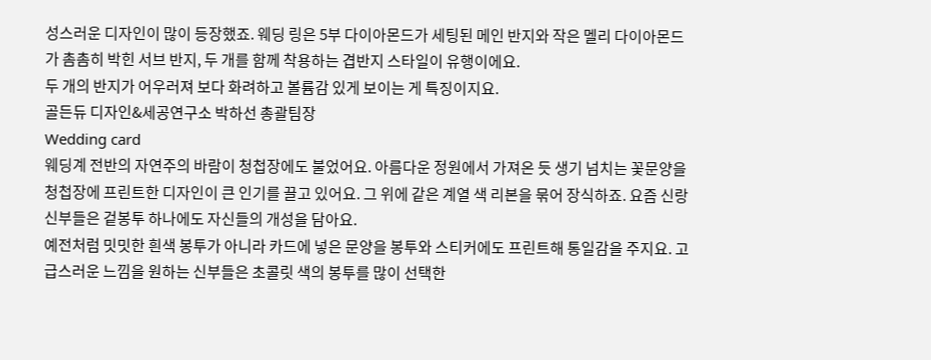성스러운 디자인이 많이 등장했죠. 웨딩 링은 5부 다이아몬드가 세팅된 메인 반지와 작은 멜리 다이아몬드가 촘촘히 박힌 서브 반지, 두 개를 함께 착용하는 겹반지 스타일이 유행이에요.
두 개의 반지가 어우러져 보다 화려하고 볼륨감 있게 보이는 게 특징이지요.
골든듀 디자인&세공연구소 박하선 총괄팀장
Wedding card
웨딩계 전반의 자연주의 바람이 청첩장에도 불었어요. 아름다운 정원에서 가져온 듯 생기 넘치는 꽃문양을 청첩장에 프린트한 디자인이 큰 인기를 끌고 있어요. 그 위에 같은 계열 색 리본을 묶어 장식하죠. 요즘 신랑 신부들은 겉봉투 하나에도 자신들의 개성을 담아요.
예전처럼 밋밋한 흰색 봉투가 아니라 카드에 넣은 문양을 봉투와 스티커에도 프린트해 통일감을 주지요. 고급스러운 느낌을 원하는 신부들은 초콜릿 색의 봉투를 많이 선택한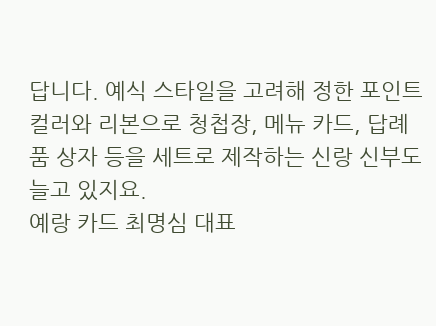답니다. 예식 스타일을 고려해 정한 포인트 컬러와 리본으로 청첩장, 메뉴 카드, 답례품 상자 등을 세트로 제작하는 신랑 신부도 늘고 있지요.
예랑 카드 최명심 대표